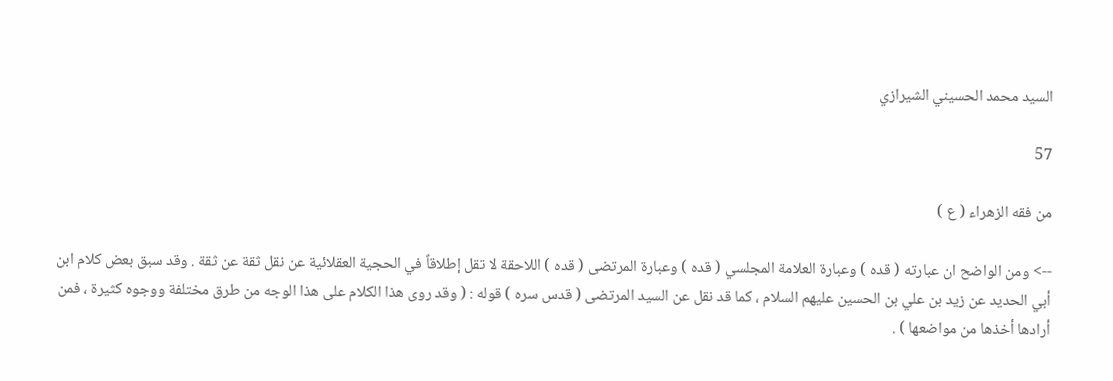السيد محمد الحسيني الشيرازي

57

من فقه الزهراء ( ع )

--> ومن الواضح ان عبارته ( قده ) وعبارة العلامة المجلسي ( قده ) وعبارة المرتضى ( قده ) اللاحقة لا تقل إطلاقاً في الحجية العقلائية عن نقل ثقة عن ثقة . وقد سبق بعض كلام ابن أبي الحديد عن زيد بن علي بن الحسين عليهم السلام ، كما قد نقل عن السيد المرتضى ( قدس سره ) قوله : ( وقد روى هذا الكلام على هذا الوجه من طرق مختلفة ووجوه كثيرة ، فمن أرادها أخذها من مواضعها ) .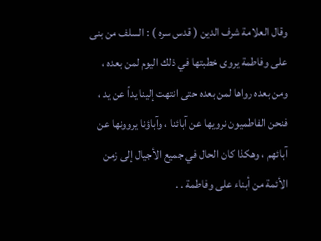وقال العلامة شرف الدين ( قدس سره ) : السلف من بنى على وفاطمة يروى خطبتها في ذلك اليوم لمن بعده ، ومن بعده رواها لمن بعده حتى انتهت إلينا يداً عن يد ، فنحن الفاطميون نرويها عن آبائنا ، وآباؤنا يروونها عن آبائهم ، وهكذا كان الحال في جميع الأجيال إلى زمن الأئمة من أبناء على وفاطمة . .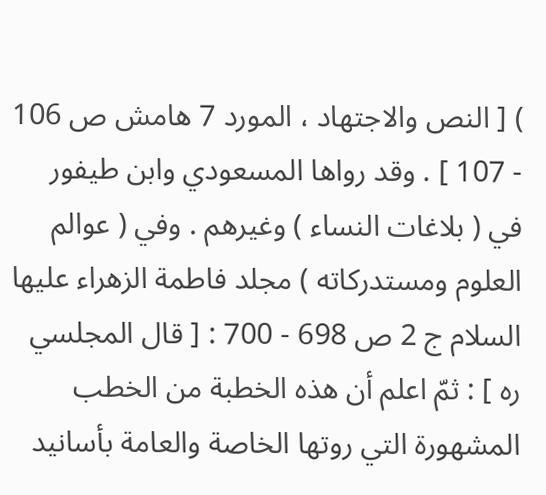) [ النص والاجتهاد ، المورد 7 هامش ص 106 - 107 ] . وقد رواها المسعودي وابن طيفور في ( بلاغات النساء ) وغيرهم . وفي ( عوالم العلوم ومستدركاته ) مجلد فاطمة الزهراء عليها السلام ج 2 ص 698 - 700 : [ قال المجلسي ره ] : ثمّ اعلم أن هذه الخطبة من الخطب المشهورة التي روتها الخاصة والعامة بأسانيد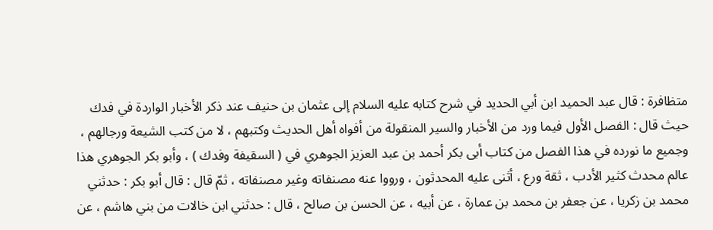متظافرة : قال عبد الحميد ابن أبي الحديد في شرح كتابه عليه السلام إلى عثمان بن حنيف عند ذكر الأخبار الواردة في فدك حيث قال : الفصل الأول فيما ورد من الأخبار والسير المنقولة من أفواه أهل الحديث وكتبهم ، لا من كتب الشيعة ورجالهم ، وجميع ما نورده في هذا الفصل من كتاب أبى بكر أحمد بن عبد العزيز الجوهري في ( السقيفة وفدك ) ، وأبو بكر الجوهري هذا عالم محدث كثير الأدب ، ثقة ورع ، أثنى عليه المحدثون ، ورووا عنه مصنفاته وغير مصنفاته ، ثمّ قال : قال أبو بكر : حدثني محمد بن زكريا ، عن جعفر بن محمد بن عمارة ، عن أبيه ، عن الحسن بن صالح ، قال : حدثني ابن خالات من بني هاشم ، عن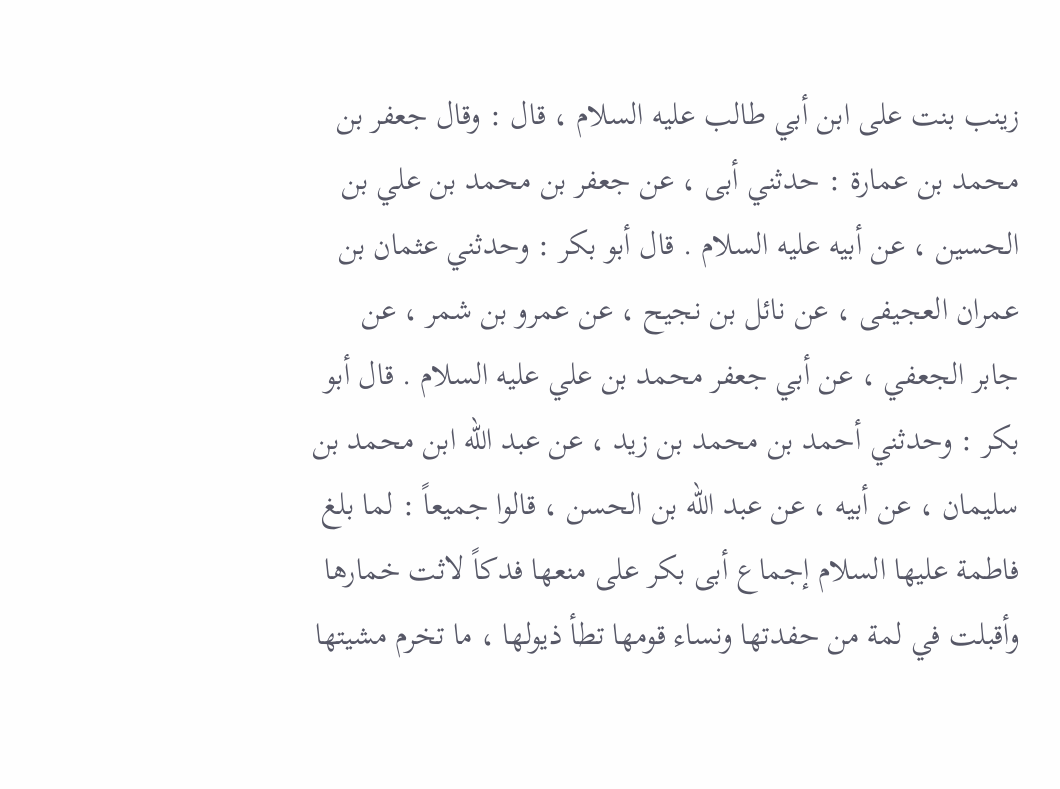زينب بنت على ابن أبي طالب عليه السلام ، قال : وقال جعفر بن محمد بن عمارة : حدثني أبى ، عن جعفر بن محمد بن علي بن الحسين ، عن أبيه عليه السلام . قال أبو بكر : وحدثني عثمان بن عمران العجيفى ، عن نائل بن نجيح ، عن عمرو بن شمر ، عن جابر الجعفي ، عن أبي جعفر محمد بن علي عليه السلام . قال أبو بكر : وحدثني أحمد بن محمد بن زيد ، عن عبد الله ابن محمد بن سليمان ، عن أبيه ، عن عبد الله بن الحسن ، قالوا جميعاً : لما بلغ فاطمة عليها السلام إجماع أبى بكر على منعها فدكاً لاثت خمارها وأقبلت في لمة من حفدتها ونساء قومها تطأ ذيولها ، ما تخرم مشيتها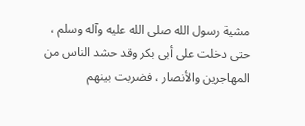مشية رسول الله صلى الله عليه وآله وسلم ، حتى دخلت على أبى بكر وقد حشد الناس من المهاجرين والأنصار ، فضربت بينهم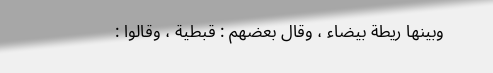وبينها ريطة بيضاء ، وقال بعضهم : قبطية ، وقالوا :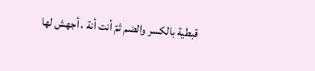قبطية بالكسر والضم ثمّ أنت أنة ، أجهش لها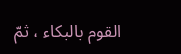القوم بالبكاء ، ثمّ